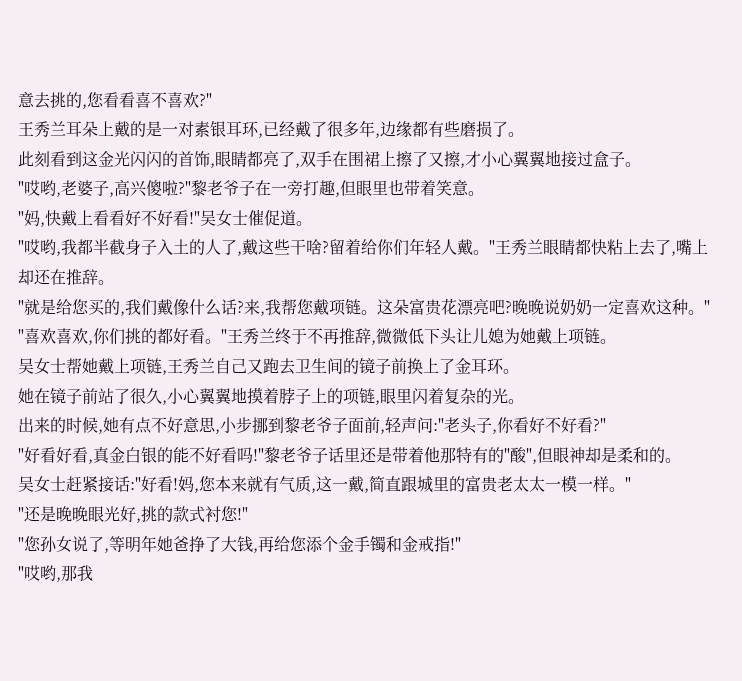意去挑的,您看看喜不喜欢?"
王秀兰耳朵上戴的是一对素银耳环,已经戴了很多年,边缘都有些磨损了。
此刻看到这金光闪闪的首饰,眼睛都亮了,双手在围裙上擦了又擦,才小心翼翼地接过盒子。
"哎哟,老婆子,高兴傻啦?"黎老爷子在一旁打趣,但眼里也带着笑意。
"妈,快戴上看看好不好看!"吴女士催促道。
"哎哟,我都半截身子入土的人了,戴这些干啥?留着给你们年轻人戴。"王秀兰眼睛都快粘上去了,嘴上却还在推辞。
"就是给您买的,我们戴像什么话?来,我帮您戴项链。这朵富贵花漂亮吧?晚晚说奶奶一定喜欢这种。"
"喜欢喜欢,你们挑的都好看。"王秀兰终于不再推辞,微微低下头让儿媳为她戴上项链。
吴女士帮她戴上项链,王秀兰自己又跑去卫生间的镜子前换上了金耳环。
她在镜子前站了很久,小心翼翼地摸着脖子上的项链,眼里闪着复杂的光。
出来的时候,她有点不好意思,小步挪到黎老爷子面前,轻声问:"老头子,你看好不好看?"
"好看好看,真金白银的能不好看吗!"黎老爷子话里还是带着他那特有的"酸",但眼神却是柔和的。
吴女士赶紧接话:"好看!妈,您本来就有气质,这一戴,简直跟城里的富贵老太太一模一样。"
"还是晚晚眼光好,挑的款式衬您!"
"您孙女说了,等明年她爸挣了大钱,再给您添个金手镯和金戒指!"
"哎哟,那我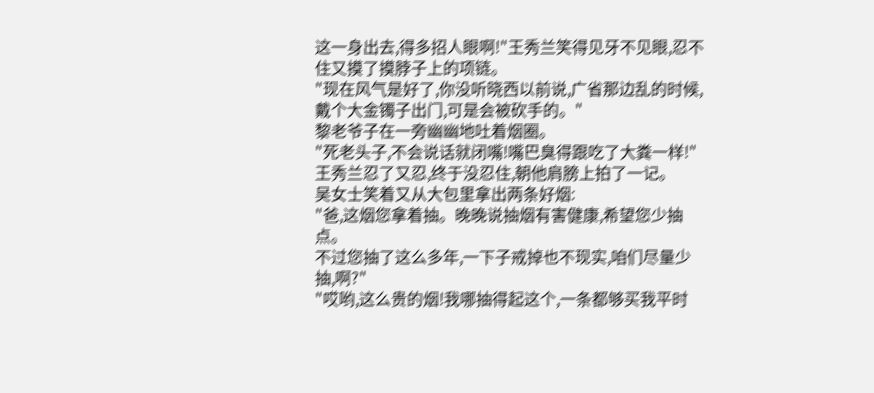这一身出去,得多招人眼啊!"王秀兰笑得见牙不见眼,忍不住又摸了摸脖子上的项链。
"现在风气是好了,你没听晓西以前说,广省那边乱的时候,戴个大金镯子出门,可是会被砍手的。"
黎老爷子在一旁幽幽地吐着烟圈。
"死老头子,不会说话就闭嘴!嘴巴臭得跟吃了大粪一样!"王秀兰忍了又忍,终于没忍住,朝他肩膀上拍了一记。
吴女士笑着又从大包里拿出两条好烟:
"爸,这烟您拿着抽。晚晚说抽烟有害健康,希望您少抽点。
不过您抽了这么多年,一下子戒掉也不现实,咱们尽量少抽,啊?"
"哎哟,这么贵的烟!我哪抽得起这个,一条都够买我平时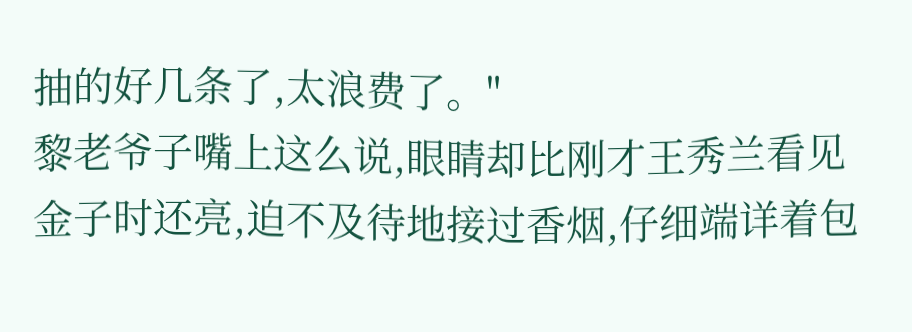抽的好几条了,太浪费了。"
黎老爷子嘴上这么说,眼睛却比刚才王秀兰看见金子时还亮,迫不及待地接过香烟,仔细端详着包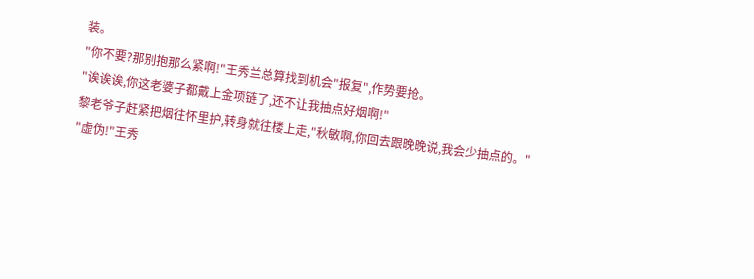装。
"你不要?那别抱那么紧啊!"王秀兰总算找到机会"报复",作势要抢。
"诶诶诶,你这老婆子都戴上金项链了,还不让我抽点好烟啊!"
黎老爷子赶紧把烟往怀里护,转身就往楼上走,"秋敏啊,你回去跟晚晚说,我会少抽点的。"
"虚伪!"王秀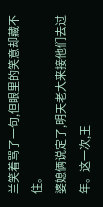兰笑着骂了一句,但眼里的笑意却藏不住。
婆媳俩说定了,明天老大来接他们去过年。这一次,王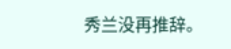秀兰没再推辞。